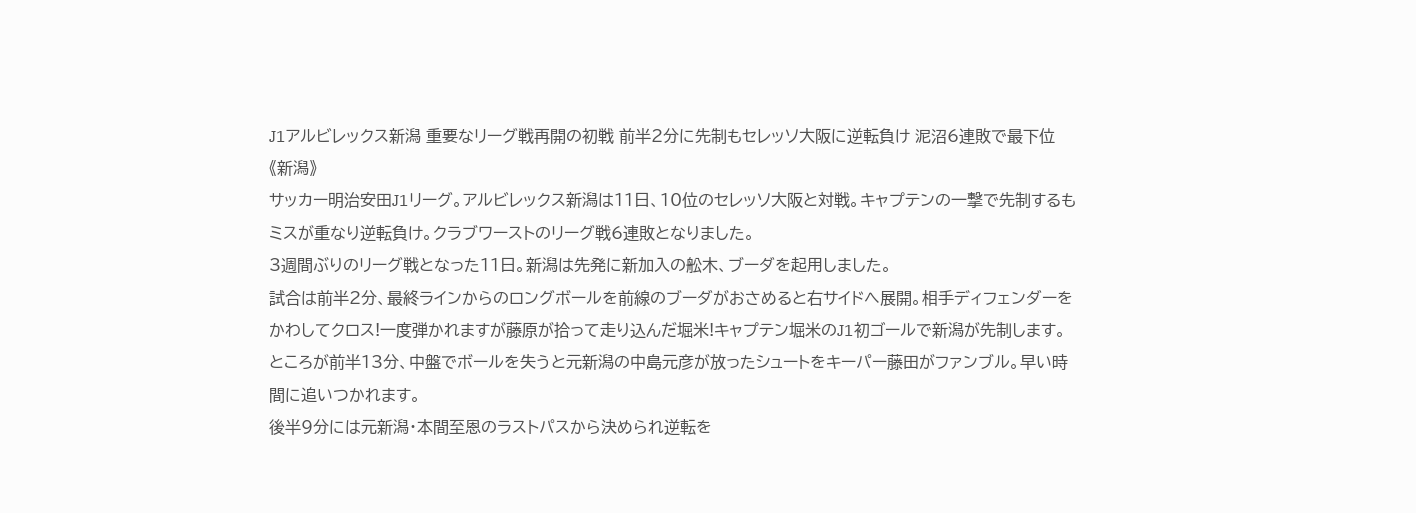J1アルビレックス新潟 重要なリーグ戦再開の初戦 前半2分に先制もセレッソ大阪に逆転負け 泥沼6連敗で最下位 《新潟》
サッカー明治安田J1リーグ。アルビレックス新潟は11日、10位のセレッソ大阪と対戦。キャプテンの一撃で先制するもミスが重なり逆転負け。クラブワーストのリーグ戦6連敗となりました。
3週間ぶりのリーグ戦となった11日。新潟は先発に新加入の舩木、ブーダを起用しました。
試合は前半2分、最終ラインからのロングボールを前線のブーダがおさめると右サイドへ展開。相手ディフェンダーをかわしてクロス!一度弾かれますが藤原が拾って走り込んだ堀米!キャプテン堀米のJ1初ゴールで新潟が先制します。
ところが前半13分、中盤でボールを失うと元新潟の中島元彦が放ったシュートをキーパー藤田がファンブル。早い時間に追いつかれます。
後半9分には元新潟・本間至恩のラストパスから決められ逆転を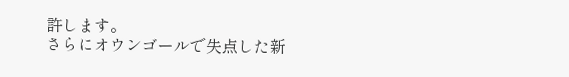許します。
さらにオウンゴールで失点した新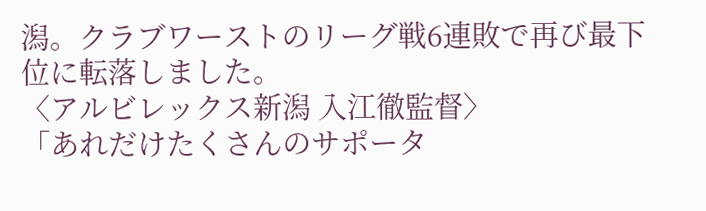潟。クラブワーストのリーグ戦6連敗で再び最下位に転落しました。
〈アルビレックス新潟 入江徹監督〉
「あれだけたくさんのサポータ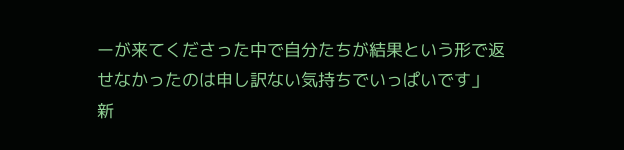ーが来てくださった中で自分たちが結果という形で返せなかったのは申し訳ない気持ちでいっぱいです」
新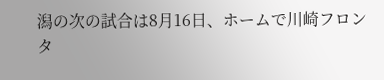潟の次の試合は8月16日、ホームで川崎フロンタ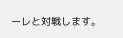ーレと対戦します。